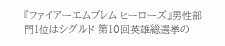『ファイアーエムブレム ヒーローズ』男性部門1位はシグルド 第10回英雄総選挙の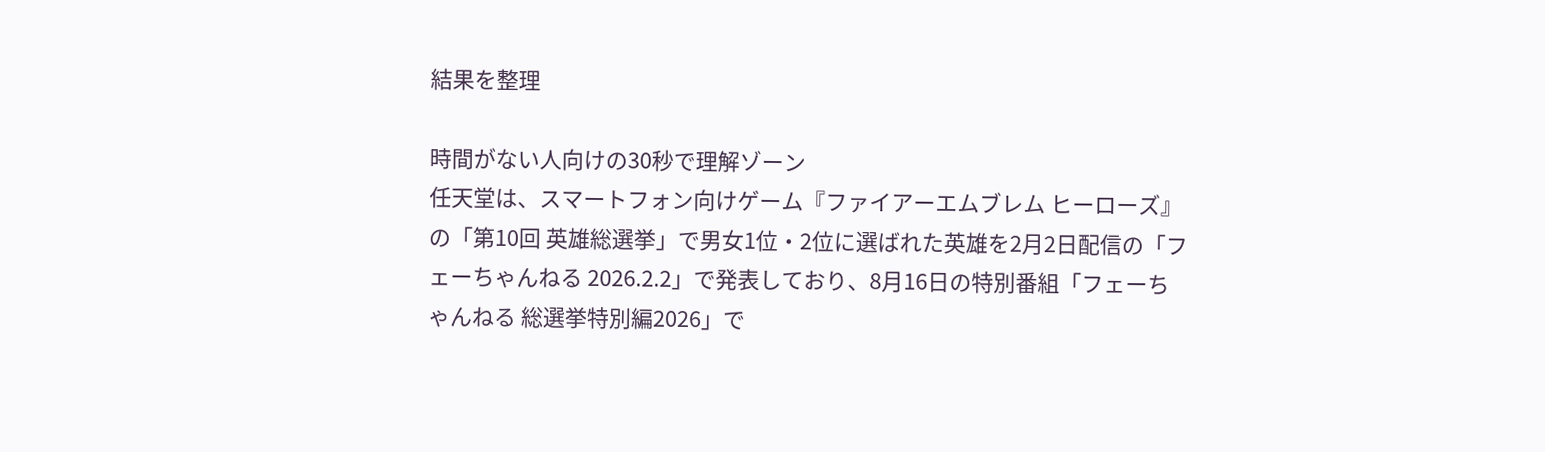結果を整理

時間がない人向けの30秒で理解ゾーン
任天堂は、スマートフォン向けゲーム『ファイアーエムブレム ヒーローズ』の「第10回 英雄総選挙」で男女1位・2位に選ばれた英雄を2月2日配信の「フェーちゃんねる 2026.2.2」で発表しており、8月16日の特別番組「フェーちゃんねる 総選挙特別編2026」で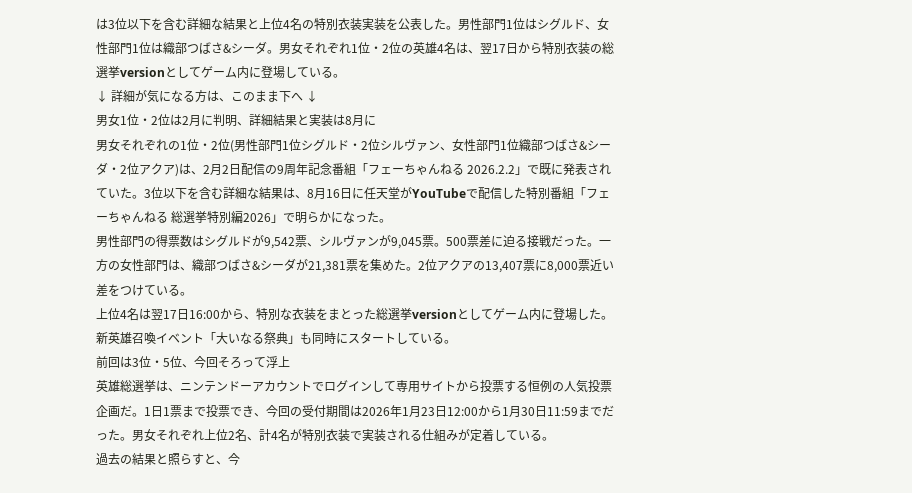は3位以下を含む詳細な結果と上位4名の特別衣装実装を公表した。男性部門1位はシグルド、女性部門1位は織部つばさ&シーダ。男女それぞれ1位・2位の英雄4名は、翌17日から特別衣装の総選挙versionとしてゲーム内に登場している。
↓ 詳細が気になる方は、このまま下へ ↓
男女1位・2位は2月に判明、詳細結果と実装は8月に
男女それぞれの1位・2位(男性部門1位シグルド・2位シルヴァン、女性部門1位織部つばさ&シーダ・2位アクア)は、2月2日配信の9周年記念番組「フェーちゃんねる 2026.2.2」で既に発表されていた。3位以下を含む詳細な結果は、8月16日に任天堂がYouTubeで配信した特別番組「フェーちゃんねる 総選挙特別編2026」で明らかになった。
男性部門の得票数はシグルドが9,542票、シルヴァンが9,045票。500票差に迫る接戦だった。一方の女性部門は、織部つばさ&シーダが21,381票を集めた。2位アクアの13,407票に8,000票近い差をつけている。
上位4名は翌17日16:00から、特別な衣装をまとった総選挙versionとしてゲーム内に登場した。新英雄召喚イベント「大いなる祭典」も同時にスタートしている。
前回は3位・5位、今回そろって浮上
英雄総選挙は、ニンテンドーアカウントでログインして専用サイトから投票する恒例の人気投票企画だ。1日1票まで投票でき、今回の受付期間は2026年1月23日12:00から1月30日11:59までだった。男女それぞれ上位2名、計4名が特別衣装で実装される仕組みが定着している。
過去の結果と照らすと、今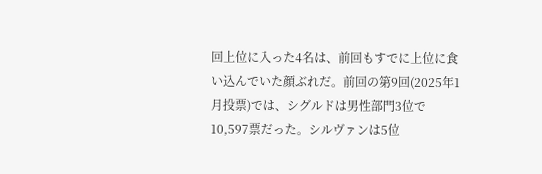回上位に入った4名は、前回もすでに上位に食い込んでいた顔ぶれだ。前回の第9回(2025年1月投票)では、シグルドは男性部門3位で10,597票だった。シルヴァンは5位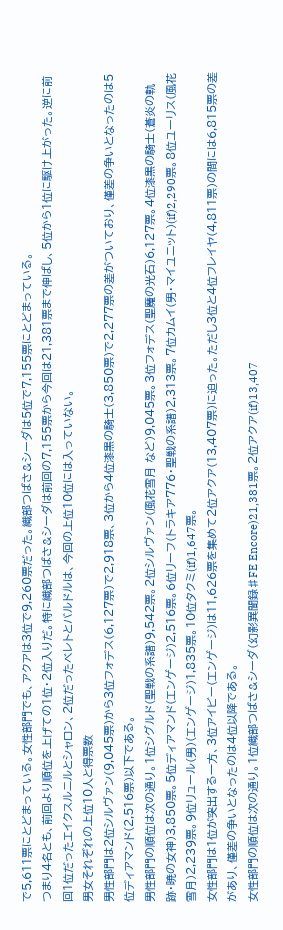で5,611票にとどまっている。女性部門でも、アクアは3位で9,260票だった。織部つばさ&シーダは5位で7,155票にとどまっている。
つまり4名とも、前回より順位を上げての1位・2位入りだ。特に織部つばさ&シーダは前回の7,155票から今回は21,381票まで伸ばし、5位から1位に駆け上がった。逆に前回1位だったエイクスルニルとシャロン、2位だったベレトとバルドルは、今回の上位10位には入っていない。
男女それぞれの上位10人と得票数
男性部門は2位シルヴァン(9,045票)から3位フォデス(6,127票)で2,918票、3位から4位漆黒の騎士(3,850票)で2,277票の差がついており、僅差の争いとなったのは5位ディアマンド(2,516票)以下である。
男性部門の順位は次の通り。1位シグルド(聖戦の系譜)9,542票。2位シルヴァン(風花雪月 など)9,045票。3位フォデス(聖魔の光石)6,127票。4位漆黒の騎士(蒼炎の軌跡・暁の女神)3,850票。5位ディアマンド(エンゲージ)2,516票。6位リーフ(トラキア776・聖戦の系譜)2,313票。7位カムイ(男・マイユニット)(if)2,290票。8位ユーリス(風花雪月)2,239票。9位リュール(男)(エンゲージ)1,835票。10位タクミ(if)1,647票。
女性部門は1位が突出する一方、3位アイビー(エンゲージ)は11,626票を集めて2位アクア(13,407票)に迫った。ただし3位と4位フレイヤ(4,811票)の間には6,815票の差があり、僅差の争いとなったのは4位以降である。
女性部門の順位は次の通り。1位織部つばさ&シーダ(幻影異聞録♯FE Encore)21,381票。2位アクア(if)13,407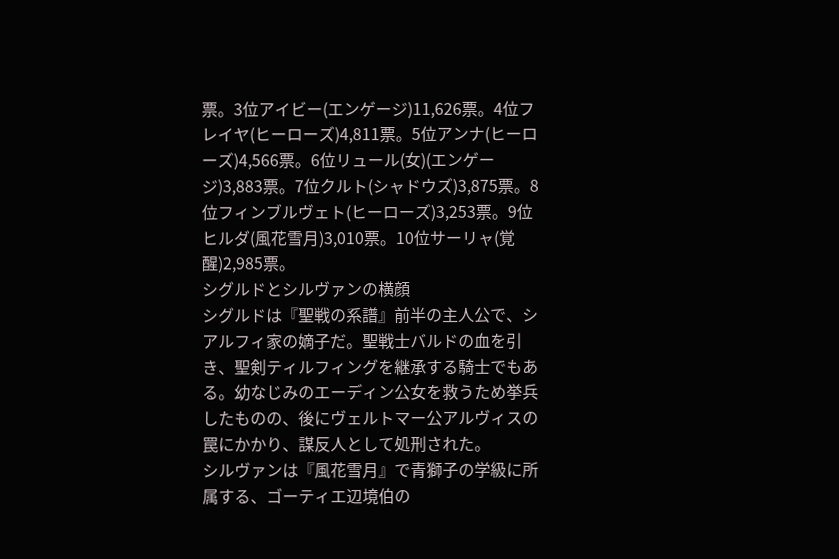票。3位アイビー(エンゲージ)11,626票。4位フレイヤ(ヒーローズ)4,811票。5位アンナ(ヒーローズ)4,566票。6位リュール(女)(エンゲージ)3,883票。7位クルト(シャドウズ)3,875票。8位フィンブルヴェト(ヒーローズ)3,253票。9位ヒルダ(風花雪月)3,010票。10位サーリャ(覚醒)2,985票。
シグルドとシルヴァンの横顔
シグルドは『聖戦の系譜』前半の主人公で、シアルフィ家の嫡子だ。聖戦士バルドの血を引き、聖剣ティルフィングを継承する騎士でもある。幼なじみのエーディン公女を救うため挙兵したものの、後にヴェルトマー公アルヴィスの罠にかかり、謀反人として処刑された。
シルヴァンは『風花雪月』で青獅子の学級に所属する、ゴーティエ辺境伯の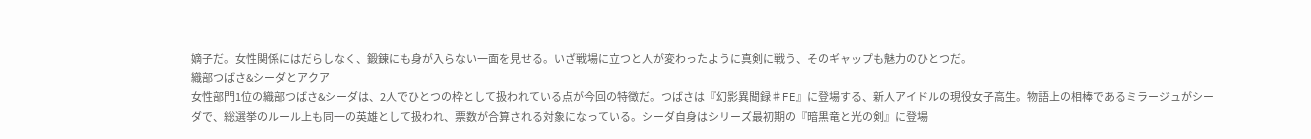嫡子だ。女性関係にはだらしなく、鍛錬にも身が入らない一面を見せる。いざ戦場に立つと人が変わったように真剣に戦う、そのギャップも魅力のひとつだ。
織部つばさ&シーダとアクア
女性部門1位の織部つばさ&シーダは、2人でひとつの枠として扱われている点が今回の特徴だ。つばさは『幻影異聞録♯FE』に登場する、新人アイドルの現役女子高生。物語上の相棒であるミラージュがシーダで、総選挙のルール上も同一の英雄として扱われ、票数が合算される対象になっている。シーダ自身はシリーズ最初期の『暗黒竜と光の剣』に登場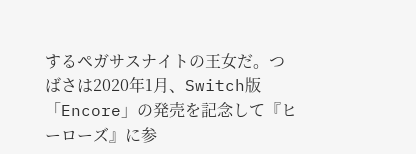するペガサスナイトの王女だ。つばさは2020年1月、Switch版「Encore」の発売を記念して『ヒーローズ』に参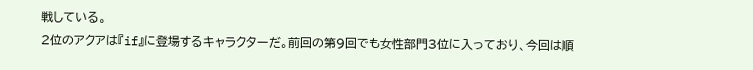戦している。
2位のアクアは『if』に登場するキャラクターだ。前回の第9回でも女性部門3位に入っており、今回は順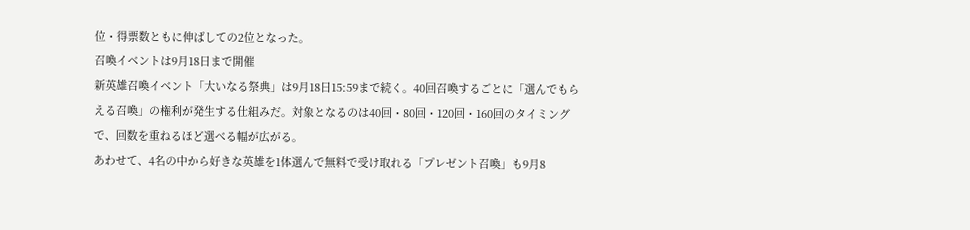位・得票数ともに伸ばしての2位となった。
召喚イベントは9月18日まで開催
新英雄召喚イベント「大いなる祭典」は9月18日15:59まで続く。40回召喚するごとに「選んでもらえる召喚」の権利が発生する仕組みだ。対象となるのは40回・80回・120回・160回のタイミングで、回数を重ねるほど選べる幅が広がる。
あわせて、4名の中から好きな英雄を1体選んで無料で受け取れる「プレゼント召喚」も9月8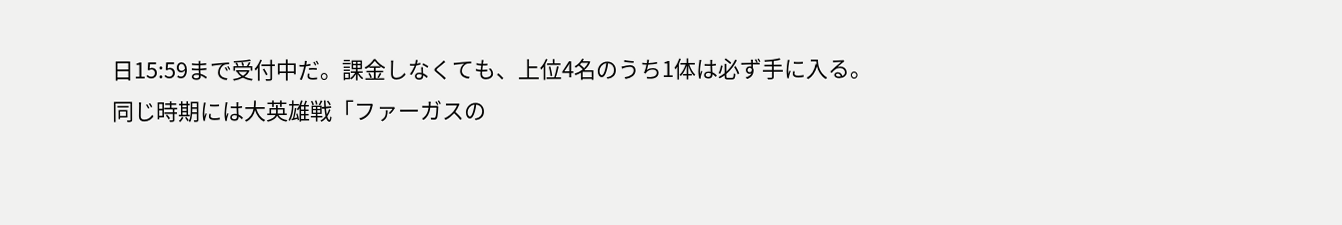日15:59まで受付中だ。課金しなくても、上位4名のうち1体は必ず手に入る。
同じ時期には大英雄戦「ファーガスの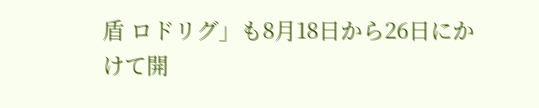盾 ロドリグ」も8月18日から26日にかけて開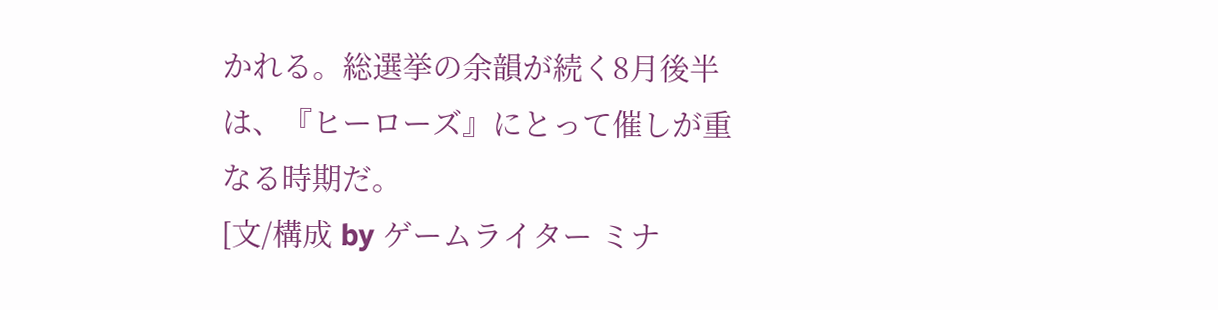かれる。総選挙の余韻が続く8月後半は、『ヒーローズ』にとって催しが重なる時期だ。
[文/構成 by ゲームライター ミナ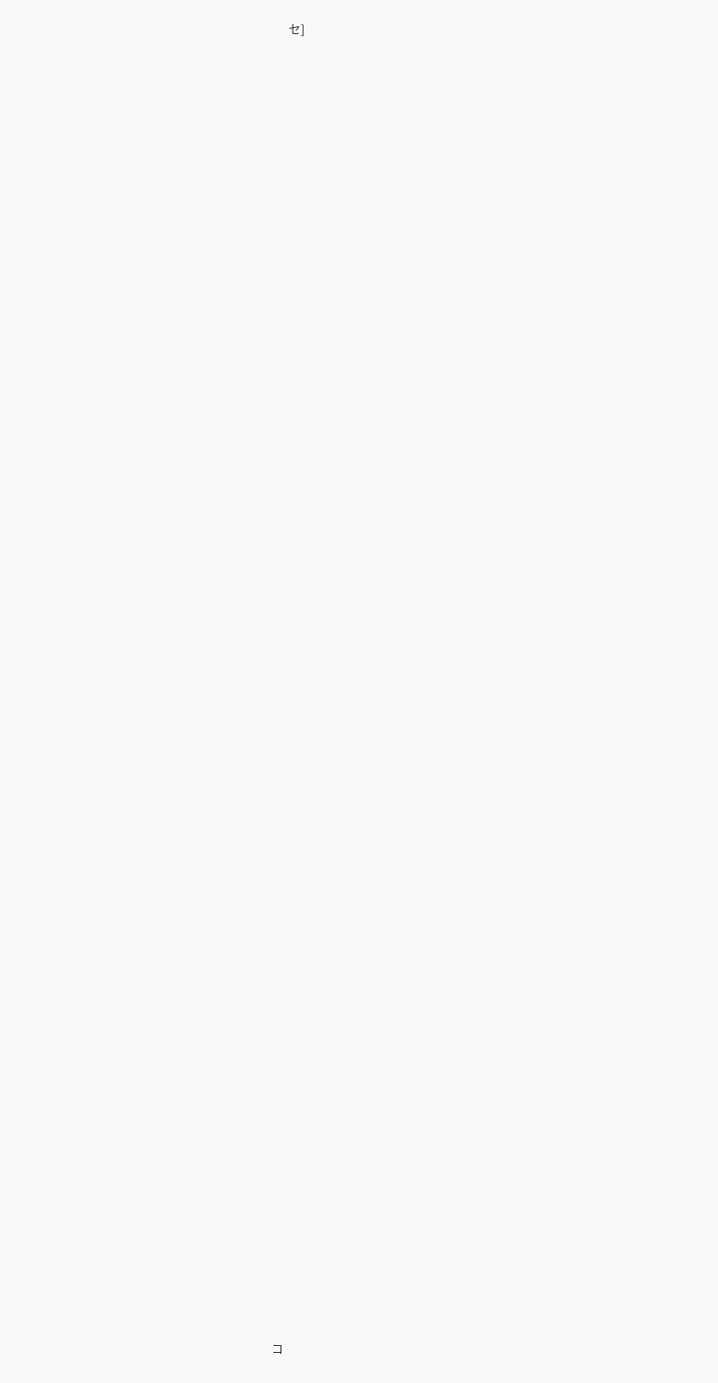セ]






































































コ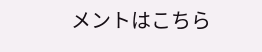メントはこちら